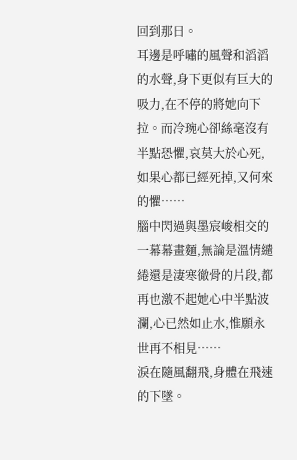回到那日。
耳邊是呼嘯的風聲和滔滔的水聲,身下更似有巨大的吸力,在不停的將她向下拉。而冷琬心卻絲毫沒有半點恐懼,哀莫大於心死,如果心都已經死掉,又何來的懼……
腦中閃過與墨宸峻相交的一幕幕畫麵,無論是溫情繾綣還是淒寒徹骨的片段,都再也激不起她心中半點波瀾,心已然如止水,惟願永世再不相見……
淚在隨風翻飛,身體在飛速的下墜。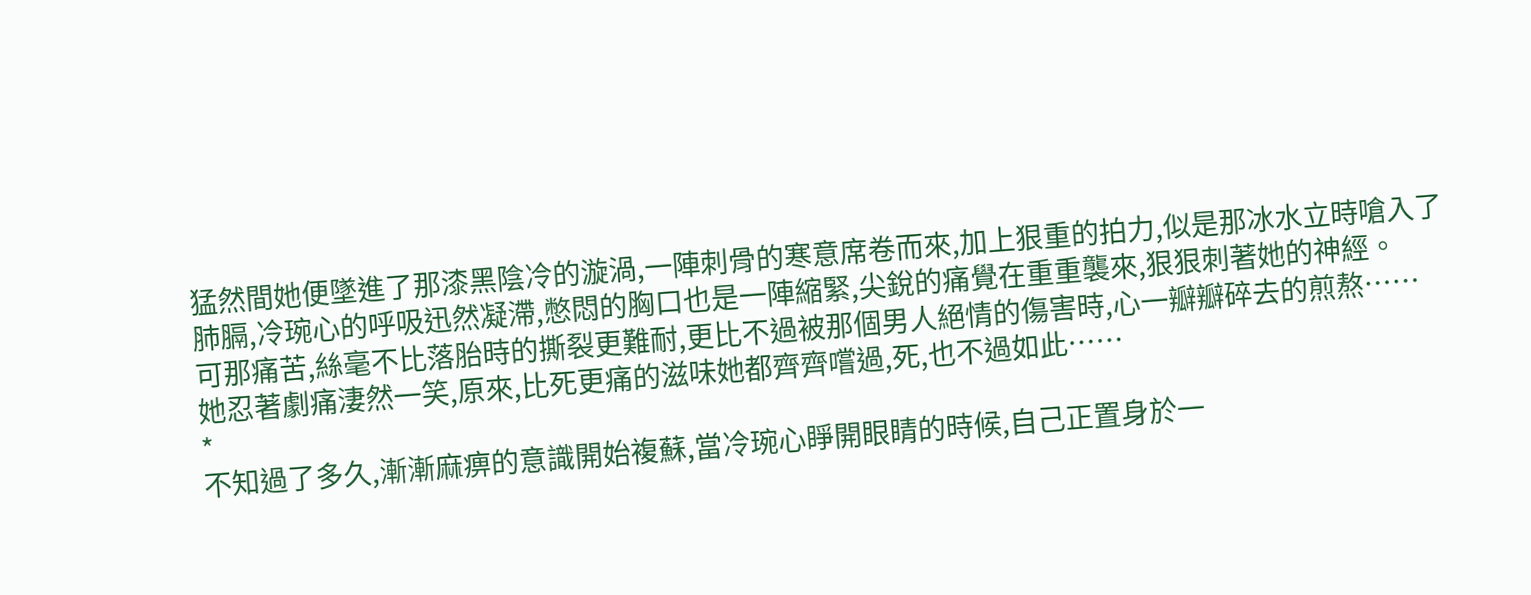猛然間她便墜進了那漆黑陰冷的漩渦,一陣刺骨的寒意席卷而來,加上狠重的拍力,似是那冰水立時嗆入了肺膈,冷琬心的呼吸迅然凝滯,憋悶的胸口也是一陣縮緊,尖銳的痛覺在重重襲來,狠狠刺著她的神經。
可那痛苦,絲毫不比落胎時的撕裂更難耐,更比不過被那個男人絕情的傷害時,心一瓣瓣碎去的煎熬……
她忍著劇痛淒然一笑,原來,比死更痛的滋味她都齊齊嚐過,死,也不過如此……
*
不知過了多久,漸漸麻痹的意識開始複蘇,當冷琬心睜開眼睛的時候,自己正置身於一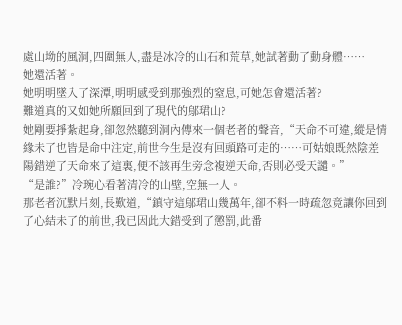處山坳的風洞,四圍無人,盡是冰冷的山石和荒草,她試著動了動身體……
她還活著。
她明明墜入了深潭,明明感受到那強烈的窒息,可她怎會還活著?
難道真的又如她所願回到了現代的鄔珺山?
她剛要掙紮起身,卻忽然聽到洞內傳來一個老者的聲音,“天命不可違,縱是情緣未了也皆是命中注定,前世今生是沒有回頭路可走的……可姑娘既然陰差陽錯逆了天命來了這裏,便不該再生旁念複逆天命,否則必受天譴。”
“是誰?”冷琬心看著清冷的山壁,空無一人。
那老者沉默片刻,長歎道,“鎮守這鄔珺山幾萬年,卻不料一時疏忽竟讓你回到了心結未了的前世,我已因此大錯受到了懲罰,此番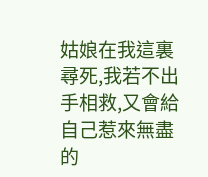姑娘在我這裏尋死,我若不出手相救,又會給自己惹來無盡的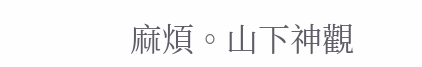麻煩。山下神觀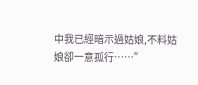中我已經暗示過姑娘,不料姑娘卻一意孤行……”